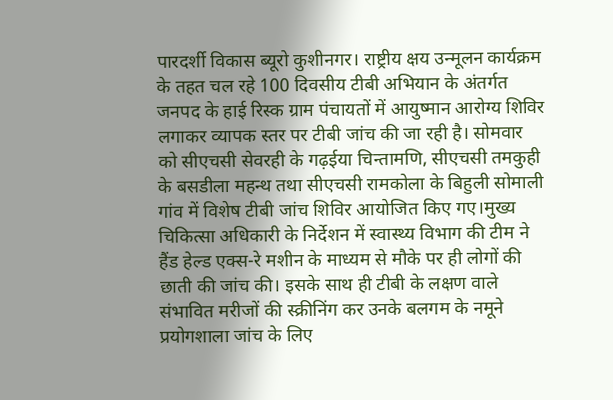पारदर्शी विकास ब्यूरो कुशीनगर। राष्ट्रीय क्षय उन्मूलन कार्यक्रम के तहत चल रहे 100 दिवसीय टीबी अभियान के अंतर्गत जनपद के हाई रिस्क ग्राम पंचायतों में आयुष्मान आरोग्य शिविर लगाकर व्यापक स्तर पर टीबी जांच की जा रही है। सोमवार को सीएचसी सेवरही के गढ़ईया चिन्तामणि, सीएचसी तमकुही के बसडीला महन्थ तथा सीएचसी रामकोला के बिहुली सोमाली गांव में विशेष टीबी जांच शिविर आयोजित किए गए।मुख्य चिकित्सा अधिकारी के निर्देशन में स्वास्थ्य विभाग की टीम ने हैंड हेल्ड एक्स-रे मशीन के माध्यम से मौके पर ही लोगों की छाती की जांच की। इसके साथ ही टीबी के लक्षण वाले संभावित मरीजों की स्क्रीनिंग कर उनके बलगम के नमूने प्रयोगशाला जांच के लिए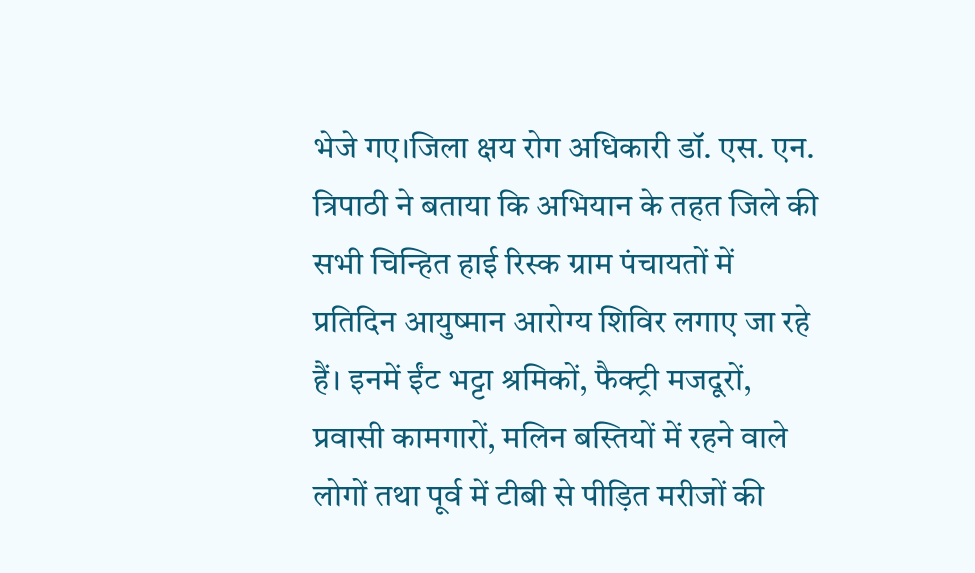भेजे गए।जिला क्षय रोग अधिकारी डॉ. एस. एन. त्रिपाठी ने बताया कि अभियान के तहत जिले की सभी चिन्हित हाई रिस्क ग्राम पंचायतों में प्रतिदिन आयुष्मान आरोग्य शिविर लगाए जा रहे हैं। इनमें ईंट भट्टा श्रमिकों, फैक्ट्री मजदूरों, प्रवासी कामगारों, मलिन बस्तियों में रहने वाले लोगों तथा पूर्व में टीबी से पीड़ित मरीजों की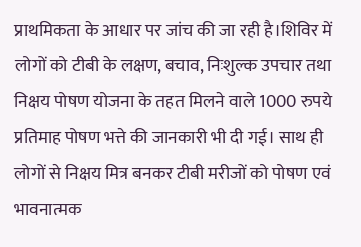प्राथमिकता के आधार पर जांच की जा रही है।शिविर में लोगों को टीबी के लक्षण, बचाव, निःशुल्क उपचार तथा निक्षय पोषण योजना के तहत मिलने वाले 1000 रुपये प्रतिमाह पोषण भत्ते की जानकारी भी दी गई। साथ ही लोगों से निक्षय मित्र बनकर टीबी मरीजों को पोषण एवं भावनात्मक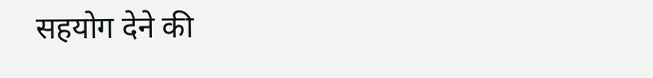सहयोग देने की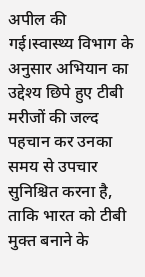अपील की गई।स्वास्थ्य विभाग के अनुसार अभियान का उद्देश्य छिपे हुए टीबी मरीजों की जल्द पहचान कर उनका समय से उपचार सुनिश्चित करना है, ताकि भारत को टीबी मुक्त बनाने के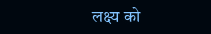लक्ष्य को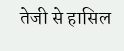तेजी से हासिल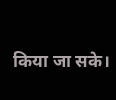किया जा सके।